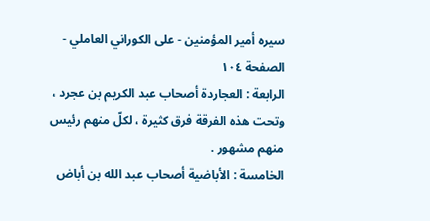سيره أمير المؤمنين - على الكوراني العاملي - الصفحة ١٠٤
الرابعة : العجاردة أصحاب عبد الكريم بن عجرد ، وتحت هذه الفرقة فرق كثيرة ، لكلّ منهم رئيس منهم مشهور .
الخامسة : الأباضية أصحاب عبد الله بن أباض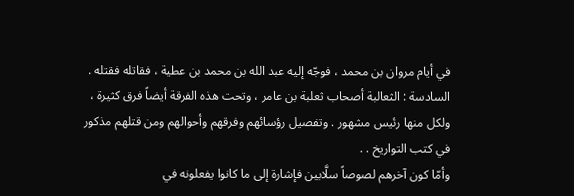في أيام مروان بن محمد ، فوجّه إليه عبد الله بن محمد بن عطية ، فقاتله فقتله .
السادسة : الثعالبة أصحاب ثعلبة بن عامر ، وتحت هذه الفرقة أيضاً فرق كثيرة ، ولكل منها رئيس مشهور . وتفصيل رؤسائهم وفرقهم وأحوالهم ومن قتلهم مذكور في كتب التواريخ . .
وأمّا كون آخرهم لصوصاً سلَّابين فإشارة إلى ما كانوا يفعلونه في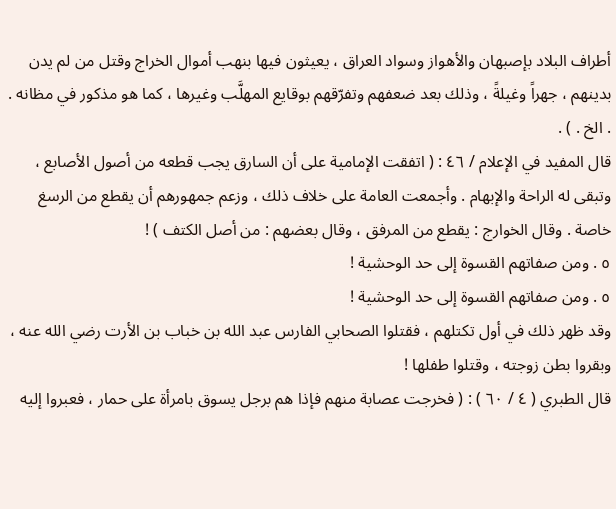أطراف البلاد بإصبهان والأهواز وسواد العراق ، يعيثون فيها بنهب أموال الخراج وقتل من لم يدن بدينهم ، جهراً وغيلةً ، وذلك بعد ضعفهم وتفرّقهم بوقايع المهلَّب وغيرها ، كما هو مذكور في مظانه . . الخ . ) .
قال المفيد في الإعلام / ٤٦ : ( اتفقت الإمامية على أن السارق يجب قطعه من أصول الأصابع ، وتبقى له الراحة والإبهام . وأجمعت العامة على خلاف ذلك ، وزعم جمهورهم أن يقطع من الرسغ خاصة . وقال الخوارج : يقطع من المرفق ، وقال بعضهم : من أصل الكتف ) !
٥ . ومن صفاتهم القسوة إلى حد الوحشية !
٥ . ومن صفاتهم القسوة إلى حد الوحشية !
وقد ظهر ذلك في أول تكتلهم ، فقتلوا الصحابي الفارس عبد الله بن خباب بن الأرت رضي الله عنه ، وبقروا بطن زوجته ، وقتلوا طفلها !
قال الطبري ( ٤ / ٦٠ ) : ( فخرجت عصابة منهم فإذا هم برجل يسوق بامرأة على حمار ، فعبروا إليه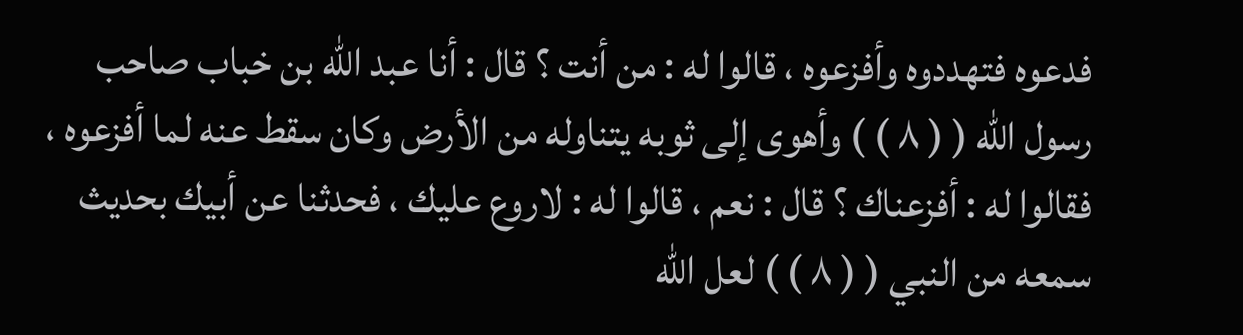فدعوه فتهددوه وأفزعوه ، قالوا له : من أنت ؟ قال : أنا عبد الله بن خباب صاحب رسول الله ( ( ٨ ) ) وأهوى إلى ثوبه يتناوله من الأرض وكان سقط عنه لما أفزعوه ، فقالوا له : أفزعناك ؟ قال : نعم ، قالوا له : لاروع عليك ، فحدثنا عن أبيك بحديث سمعه من النبي ( ( ٨ ) ) لعل الله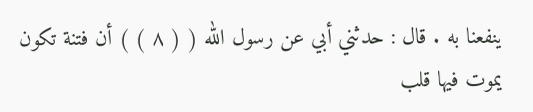ينفعنا به . قال : حدثني أبي عن رسول الله ( ( ٨ ) ) أن فتنة تكون يموت فيها قلب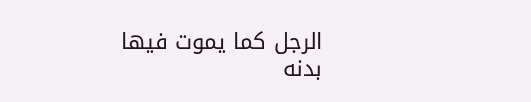الرجل كما يموت فيها بدنه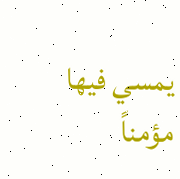يمسي فيها مؤمناً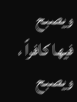ويصبح فيها كافراً ، ويصبح